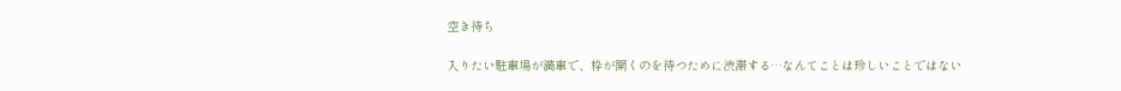空き待ち

入りたい駐車場が満車で、枠が開くのを待つために渋滞する…なんてことは珍しいことではない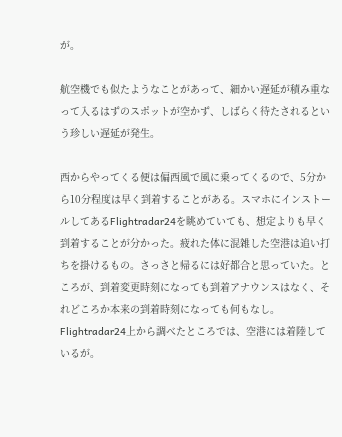が。

航空機でも似たようなことがあって、細かい遅延が積み重なって入るはずのスポットが空かず、しばらく待たされるという珍しい遅延が発生。

西からやってくる便は偏西風で風に乗ってくるので、5分から10分程度は早く到着することがある。スマホにインストールしてあるFlightradar24を眺めていても、想定よりも早く到着することが分かった。疲れた体に混雑した空港は追い打ちを掛けるもの。さっさと帰るには好都合と思っていた。ところが、到着変更時刻になっても到着アナウンスはなく、それどころか本来の到着時刻になっても何もなし。Flightradar24上から調べたところでは、空港には着陸しているが。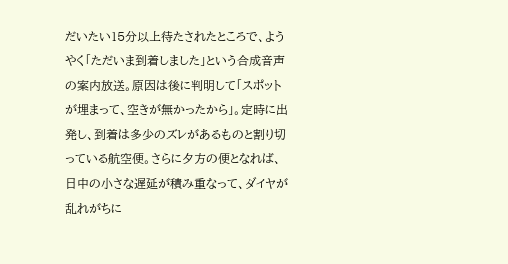だいたい15分以上待たされたところで、ようやく「ただいま到着しました」という合成音声の案内放送。原因は後に判明して「スポットが埋まって、空きが無かったから」。定時に出発し、到着は多少のズレがあるものと割り切っている航空便。さらに夕方の便となれば、日中の小さな遅延が積み重なって、ダイヤが乱れがちに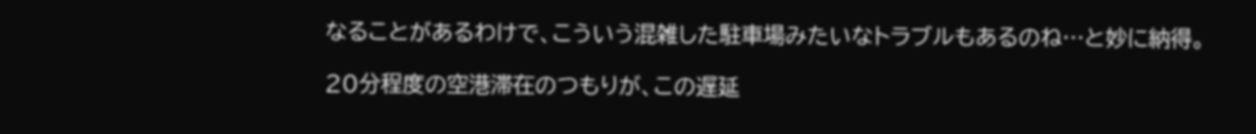なることがあるわけで、こういう混雑した駐車場みたいなトラブルもあるのね…と妙に納得。

20分程度の空港滞在のつもりが、この遅延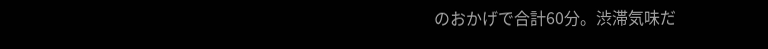のおかげで合計60分。渋滞気味だ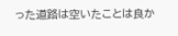った道路は空いたことは良か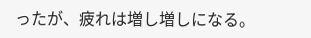ったが、疲れは増し増しになる。